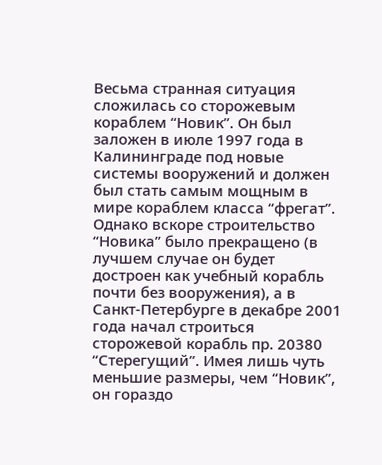Весьма странная ситуация сложилась со сторожевым кораблем “Новик”. Он был заложен в июле 1997 года в Калининграде под новые системы вооружений и должен был стать самым мощным в мире кораблем класса “фрегат”. Однако вскоре строительство “Новика” было прекращено (в лучшем случае он будет достроен как учебный корабль почти без вооружения), а в Санкт-Петербурге в декабре 2001 года начал строиться сторожевой корабль пр. 20380 “Стерегущий”. Имея лишь чуть меньшие размеры, чем “Новик”, он гораздо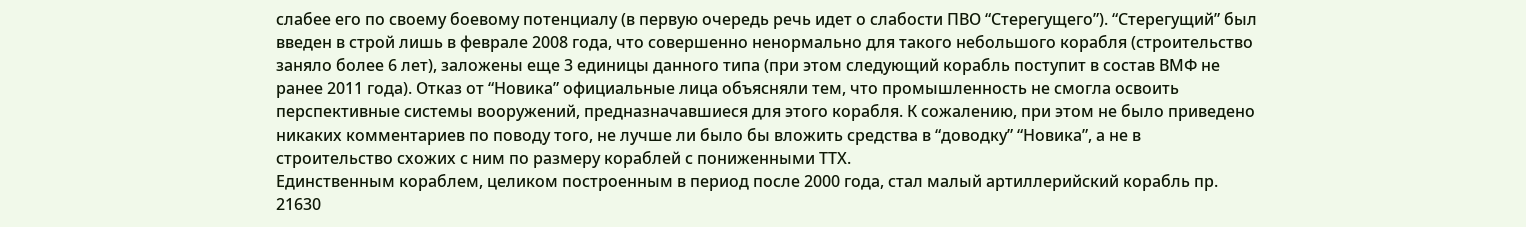слабее его по своему боевому потенциалу (в первую очередь речь идет о слабости ПВО “Стерегущего”). “Стерегущий” был введен в строй лишь в феврале 2008 года, что совершенно ненормально для такого небольшого корабля (строительство заняло более 6 лет), заложены еще 3 единицы данного типа (при этом следующий корабль поступит в состав ВМФ не ранее 2011 года). Отказ от “Новика” официальные лица объясняли тем, что промышленность не смогла освоить перспективные системы вооружений, предназначавшиеся для этого корабля. К сожалению, при этом не было приведено никаких комментариев по поводу того, не лучше ли было бы вложить средства в “доводку” “Новика”, а не в строительство схожих с ним по размеру кораблей с пониженными ТТХ.
Единственным кораблем, целиком построенным в период после 2000 года, стал малый артиллерийский корабль пр. 21630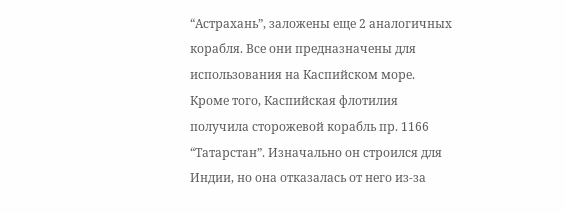“Астрахань”, заложены еще 2 аналогичных корабля. Все они предназначены для использования на Каспийском море. Кроме того, Каспийская флотилия получила сторожевой корабль пр. 1166 “Татарстан”. Изначально он строился для Индии, но она отказалась от него из-за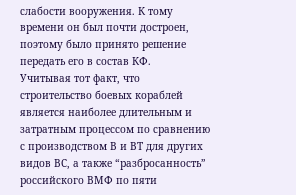слабости вооружения. К тому времени он был почти достроен, поэтому было принято решение передать его в состав КФ.
Учитывая тот факт, что строительство боевых кораблей является наиболее длительным и затратным процессом по сравнению с производством В и ВТ для других видов ВС, а также “разбросанность” российского ВМФ по пяти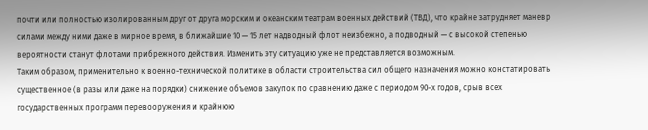почти или полностью изолированным друг от друга морским и океанским театрам военных действий (ТВД), что крайне затрудняет маневр силами между ними даже в мирное время, в ближайшие 10 — 15 лет надводный флот неизбежно, а подводный — с высокой степенью вероятности станут флотами прибрежного действия. Изменить эту ситуацию уже не представляется возможным.
Таким образом, применительно к военно-технической политике в области строительства сил общего назначения можно констатировать существенное (в разы или даже на порядки) снижение объемов закупок по сравнению даже с периодом 90-х годов, срыв всех государственных программ перевооружения и крайнюю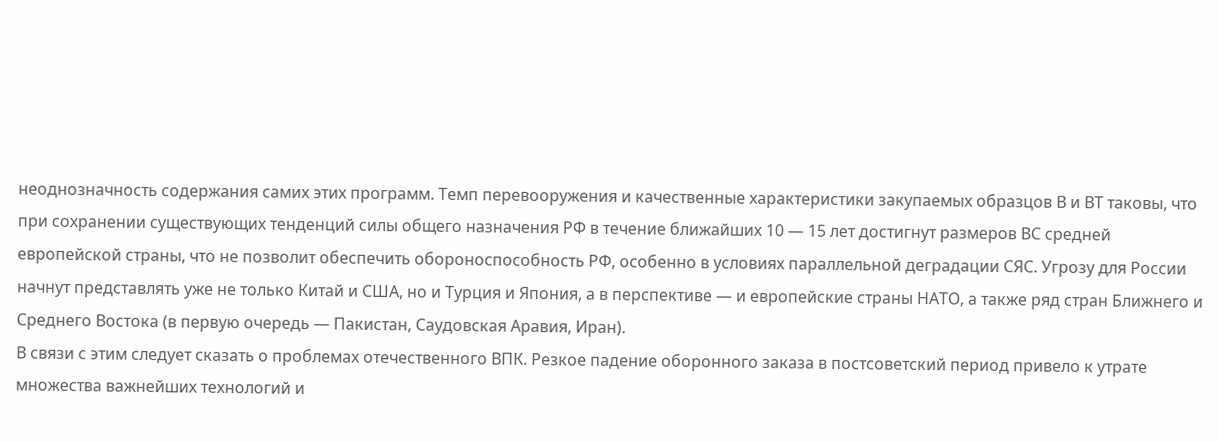неоднозначность содержания самих этих программ. Темп перевооружения и качественные характеристики закупаемых образцов В и ВТ таковы, что при сохранении существующих тенденций силы общего назначения РФ в течение ближайших 10 — 15 лет достигнут размеров ВС средней европейской страны, что не позволит обеспечить обороноспособность РФ, особенно в условиях параллельной деградации СЯС. Угрозу для России начнут представлять уже не только Китай и США, но и Турция и Япония, а в перспективе — и европейские страны НАТО, а также ряд стран Ближнего и Среднего Востока (в первую очередь — Пакистан, Саудовская Аравия, Иран).
В связи с этим следует сказать о проблемах отечественного ВПК. Резкое падение оборонного заказа в постсоветский период привело к утрате множества важнейших технологий и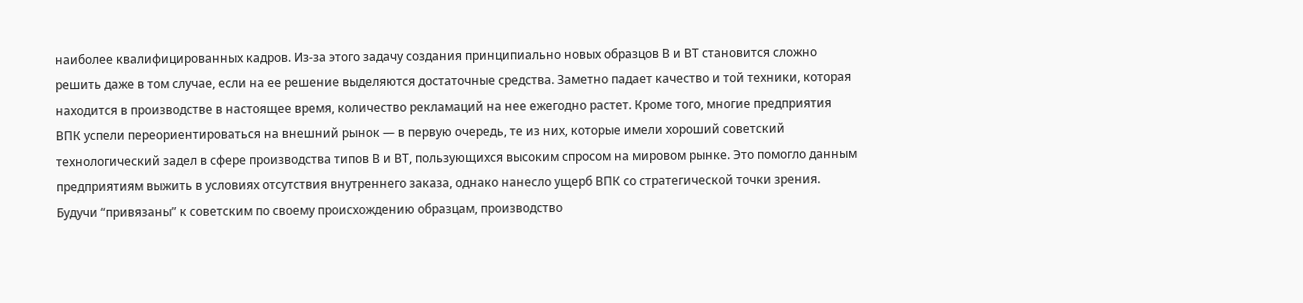наиболее квалифицированных кадров. Из-за этого задачу создания принципиально новых образцов В и ВТ становится сложно решить даже в том случае, если на ее решение выделяются достаточные средства. Заметно падает качество и той техники, которая находится в производстве в настоящее время, количество рекламаций на нее ежегодно растет. Кроме того, многие предприятия ВПК успели переориентироваться на внешний рынок — в первую очередь, те из них, которые имели хороший советский технологический задел в сфере производства типов В и ВТ, пользующихся высоким спросом на мировом рынке. Это помогло данным предприятиям выжить в условиях отсутствия внутреннего заказа, однако нанесло ущерб ВПК со стратегической точки зрения. Будучи “привязаны” к советским по своему происхождению образцам, производство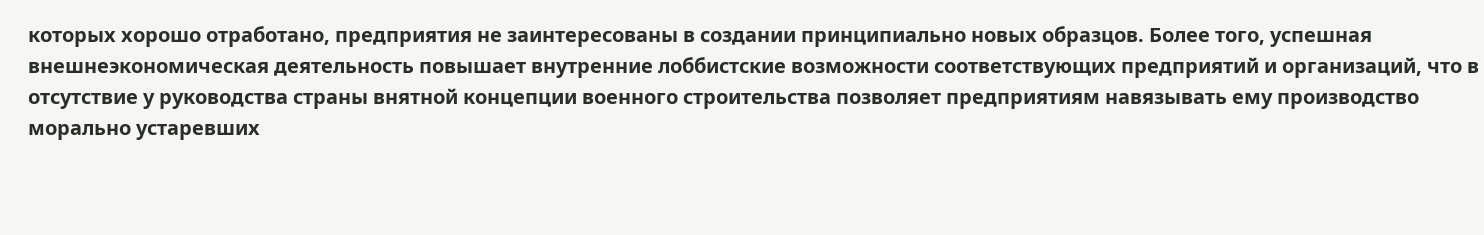которых хорошо отработано, предприятия не заинтересованы в создании принципиально новых образцов. Более того, успешная внешнеэкономическая деятельность повышает внутренние лоббистские возможности соответствующих предприятий и организаций, что в отсутствие у руководства страны внятной концепции военного строительства позволяет предприятиям навязывать ему производство морально устаревших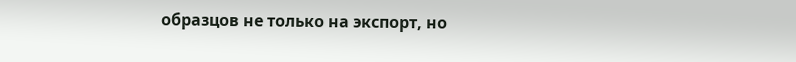образцов не только на экспорт, но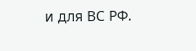и для ВС РФ.